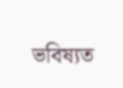ভবিষ্যত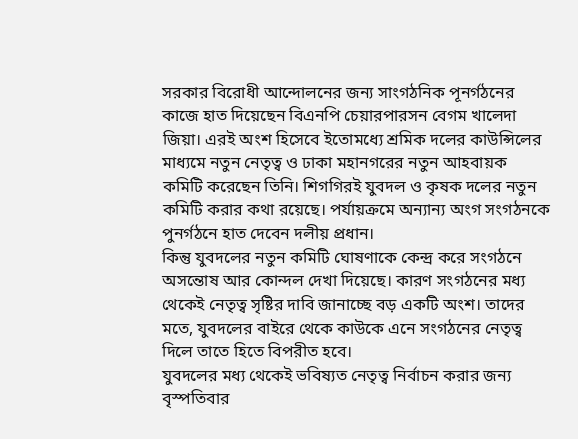সরকার বিরোধী আন্দোলনের জন্য সাংগঠনিক পূনর্গঠনের কাজে হাত দিয়েছেন বিএনপি চেয়ারপারসন বেগম খালেদা জিয়া। এরই অংশ হিসেবে ইতোমধ্যে শ্রমিক দলের কাউন্সিলের মাধ্যমে নতুন নেতৃত্ব ও ঢাকা মহানগরের নতুন আহবায়ক কমিটি করেছেন তিনি। শিগগিরই যুবদল ও কৃষক দলের নতুন কমিটি করার কথা রয়েছে। পর্যায়ক্রমে অন্যান্য অংগ সংগঠনকে পুনর্গঠনে হাত দেবেন দলীয় প্রধান।
কিন্তু যুবদলের নতুন কমিটি ঘোষণাকে কেন্দ্র করে সংগঠনে অসন্তোষ আর কোন্দল দেখা দিয়েছে। কারণ সংগঠনের মধ্য থেকেই নেতৃত্ব সৃষ্টির দাবি জানাচ্ছে বড় একটি অংশ। তাদের মতে, যুবদলের বাইরে থেকে কাউকে এনে সংগঠনের নেতৃত্ব দিলে তাতে হিতে বিপরীত হবে।
যুবদলের মধ্য থেকেই ভবিষ্যত নেতৃত্ব নির্বাচন করার জন্য বৃস্পতিবার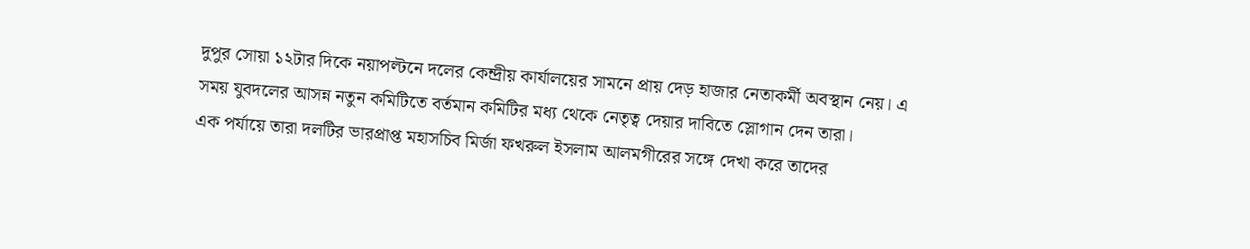দুপুর সোয়া ১২টার দিকে নয়াপল্টনে দলের কেন্দ্রীয় কার্যালয়ের সামনে প্রায় দেড় হাজার নেতাকর্মী অবস্থান নেয়। এ সময় যুবদলের আসন্ন নতুন কমিটিতে বর্তমান কমিটির মধ্য থেকে নেতৃত্ব দেয়ার দাবিতে স্লোগান দেন তারা।
এক পর্যায়ে তারা দলটির ভারপ্রাপ্ত মহাসচিব মির্জা ফখরুল ইসলাম আলমগীরের সঙ্গে দেখা করে তাদের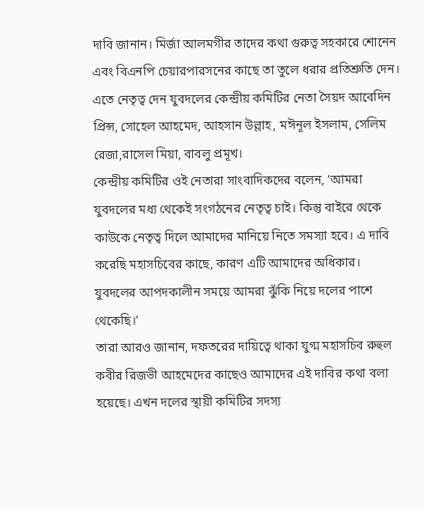দাবি জানান। মির্জা আলমগীর তাদের কথা গুরুত্ব সহকারে শোনেন এবং বিএনপি চেয়ারপারসনের কাছে তা তুলে ধরার প্রতিশ্রুতি দেন।
এতে নেতৃত্ব দেন যুবদলের কেন্দ্রীয় কমিটির নেতা সৈয়দ আবেদিন প্রিন্স, সোহেল আহমেদ, আহসান উল্লাহ, মঈনূল ইসলাম, সেলিম রেজা,রাসেল মিয়া, বাবলু প্রমূখ।
কেন্দ্রীয় কমিটির ওই নেতারা সাংবাদিকদের বলেন, ‘আমরা যুবদলের মধ্য থেকেই সংগঠনের নেতৃত্ব চাই। কিন্তু বাইরে থেকে কাউকে নেতৃত্ব দিলে আমাদের মানিয়ে নিতে সমস্যা হবে। এ দাবি করেছি মহাসচিবের কাছে, কারণ এটি আমাদের অধিকার। যুবদলের আপদকালীন সময়ে আমরা ঝুঁকি নিয়ে দলের পাশে থেকেছি।’
তারা আরও জানান, দফতরের দায়িত্বে থাকা যুগ্ম মহাসচিব রুহুল কবীর রিজভী আহমেদের কাছেও আমাদের এই দাবির কথা বলা হয়েছে। এখন দলের স্থায়ী কমিটির সদস্য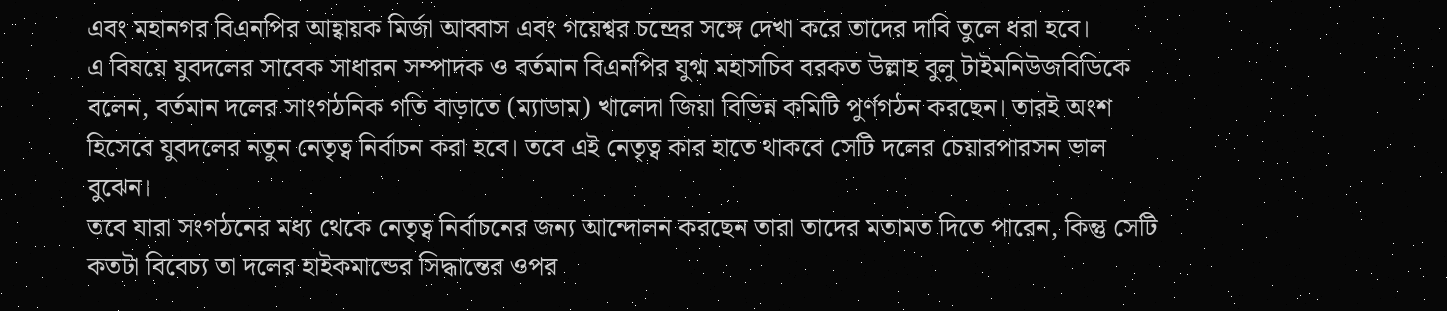এবং মহানগর বিএনপির আহ্বায়ক মির্জা আব্বাস এবং গয়েশ্বর চন্দ্রের সঙ্গে দেখা করে তাদের দাবি তুলে ধরা হবে।
এ বিষয়ে যুবদলের সাবেক সাধারন সম্পাদক ও বর্তমান বিএনপির যুগ্ম মহাসচিব বরকত উল্লাহ বুলু টাইমনিউজবিডিকে বলেন, বর্তমান দলের সাংগঠনিক গতি বাড়াতে (ম্যাডাম) খালেদা জিয়া বিভিন্ন কমিটি পুর্ণগঠন করছেন। তারই অংশ হিসেবে যুবদলের নতুন নেতৃত্ব নির্বাচন করা হবে। তবে এই নেতৃত্ব কার হাতে থাকবে সেটি দলের চেয়ারপারসন ভাল বুঝেন।
তবে যারা সংগঠনের মধ্য থেকে নেতৃত্ব নির্বাচনের জন্য আন্দোলন করছেন তারা তাদের মতামত দিতে পারেন, কিন্তু সেটি কতটা বিবেচ্য তা দলের হাইকমান্ডের সিদ্ধান্তের ওপর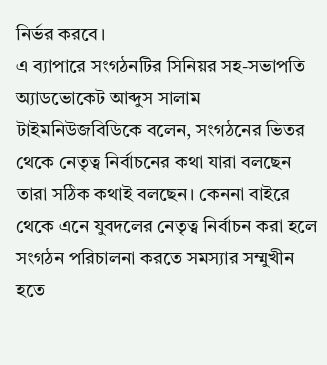নির্ভর করবে।
এ ব্যাপারে সংগঠনটির সিনিয়র সহ-সভাপতি অ্যাডভোকেট আব্দুস সালাম টাইমনিউজবিডিকে বলেন, সংগঠনের ভিতর থেকে নেতৃত্ব নির্বাচনের কথা যারা বলছেন তারা সঠিক কথাই বলছেন। কেননা বাইরে থেকে এনে যুবদলের নেতৃত্ব নির্বাচন করা হলে সংগঠন পরিচালনা করতে সমস্যার সম্মুখীন হতে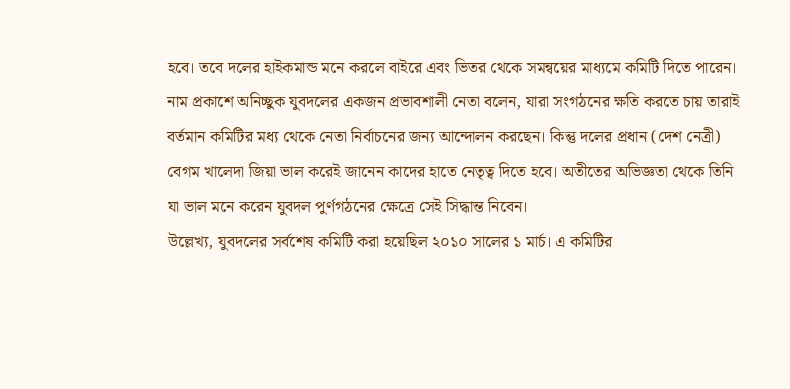হবে। তবে দলের হাইকমান্ড মনে করলে বাইরে এবং ভিতর থেকে সমন্বয়ের মাধ্যমে কমিটি দিতে পারেন।
নাম প্রকাশে অনিচ্ছুক যুবদলের একজন প্রভাবশালী নেতা বলেন, যারা সংগঠনের ক্ষতি করতে চায় তারাই বর্তমান কমিটির মধ্য থেকে নেতা নির্বাচনের জন্য আন্দোলন করছেন। কিন্তু দলের প্রধান (দেশ নেত্রী) বেগম খালেদা জিয়া ভাল করেই জানেন কাদের হাতে নেতৃত্ব দিতে হবে। অতীতের অভিজ্ঞতা থেকে তিনি যা ভাল মনে করেন যুবদল পুর্ণগঠনের ক্ষেত্রে সেই সিদ্ধান্ত নিবেন।
উল্লেখ্য, যুবদলের সর্বশেষ কমিটি করা হয়েছিল ২০১০ সালের ১ মার্চ। এ কমিটির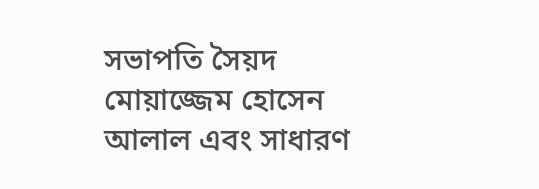সভাপতি সৈয়দ মোয়াজ্জেম হোসেন আলাল এবং সাধারণ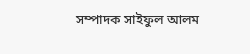সম্পাদক সাইফুল আলম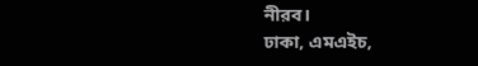নীরব।
ঢাকা, এমএইচ,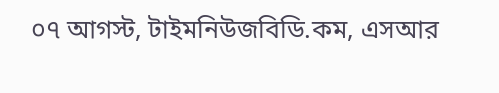০৭ আগস্ট, টাইমনিউজবিডি.কম, এসআর